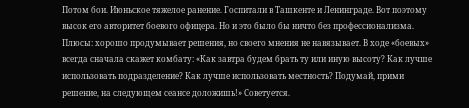Потом бои. Июньское тяжелое ранение. Госпитали в Ташкенте и Ленинграде. Вот поэтому высок его авторитет боевого офицера. Но и это было бы ничто без профессионализма. Плюсы: хорошо продумывает решения, но своего мнения не навязывает. В ходе «боевых» всегда сначала скажет комбату: «Как завтра будем брать ту или иную высоту? Как лучше использовать подразделение? Как лучше использовать местность? Подумай, прими решение, на следующем сеансе доложишь!» Советуется.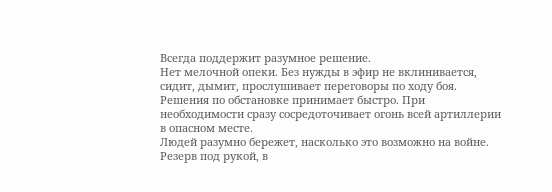Всегда поддержит разумное решение.
Нет мелочной опеки. Без нужды в эфир не вклинивается, сидит, дымит, прослушивает переговоры по ходу боя. Решения по обстановке принимает быстро. При необходимости сразу сосредоточивает огонь всей артиллерии в опасном месте.
Людей разумно бережет, насколько это возможно на войне. Резерв под рукой, в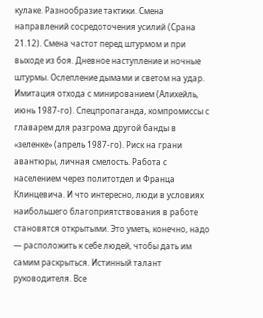кулаке. Разнообразие тактики. Смена направлений сосредоточения усилий (Срана 21.12). Смена частот перед штурмом и при выходе из боя. Дневное наступление и ночные штурмы. Ослепление дымами и светом на удар. Имитация отхода с минированием (Алихейль, июнь 1987-го). Спецпропаганда, компромиссы с главарем для разгрома другой банды в «зеленке» (апрель 1987-го). Риск на грани авантюры, личная смелость. Работа с населением через политотдел и Франца Клинцевича. И что интересно, люди в условиях наибольшего благоприятствования в работе становятся открытыми. Это уметь, конечно, надо — расположить к себе людей, чтобы дать им самим раскрыться. Истинный талант руководителя. Все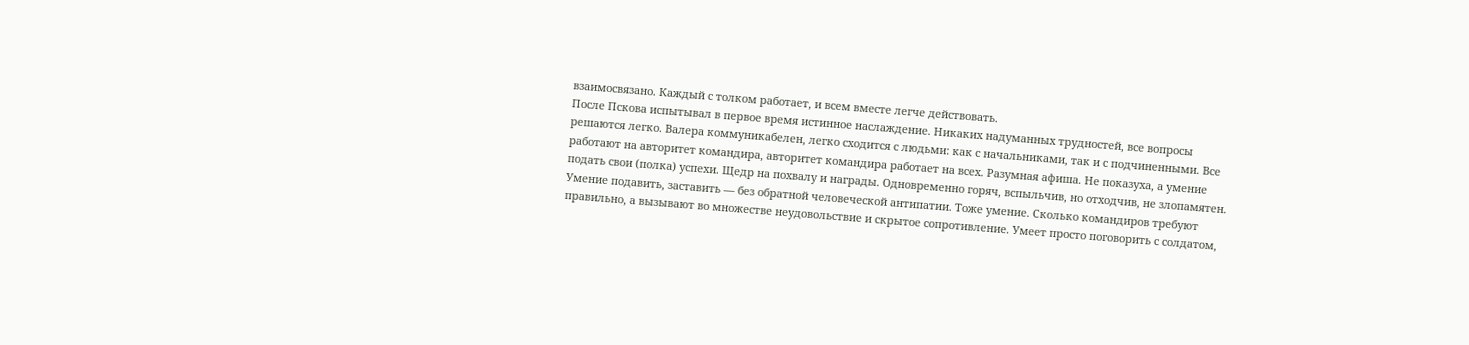взаимосвязано. Каждый с толком работает, и всем вместе легче действовать.
После Пскова испытывал в первое время истинное наслаждение. Никаких надуманных трудностей, все вопросы решаются легко. Валера коммуникабелен, легко сходится с людьми: как с начальниками, так и с подчиненными. Все работают на авторитет командира, авторитет командира работает на всех. Разумная афиша. Не показуха, а умение подать свои (полка) успехи. Щедр на похвалу и награды. Одновременно горяч, вспыльчив, но отходчив, не злопамятен. Умение подавить, заставить — без обратной человеческой антипатии. Тоже умение. Сколько командиров требуют правильно, а вызывают во множестве неудовольствие и скрытое сопротивление. Умеет просто поговорить с солдатом,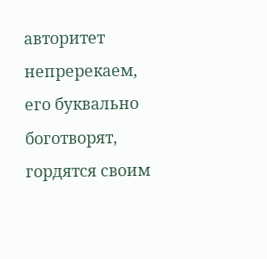авторитет непререкаем, его буквально боготворят, гордятся своим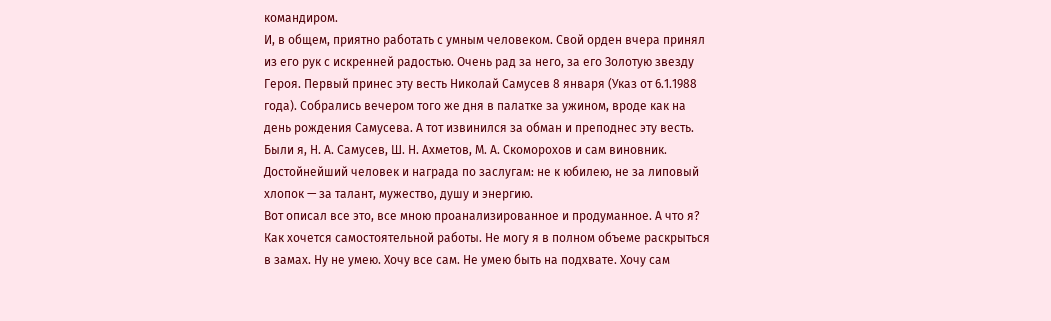командиром.
И, в общем, приятно работать с умным человеком. Свой орден вчера принял из его рук с искренней радостью. Очень рад за него, за его Золотую звезду Героя. Первый принес эту весть Николай Самусев 8 января (Указ от 6.1.1988 года). Собрались вечером того же дня в палатке за ужином, вроде как на день рождения Самусева. А тот извинился за обман и преподнес эту весть. Были я, Н. А. Самусев, Ш. Н. Ахметов, М. А. Скоморохов и сам виновник. Достойнейший человек и награда по заслугам: не к юбилею, не за липовый хлопок — за талант, мужество, душу и энергию.
Вот описал все это, все мною проанализированное и продуманное. А что я? Как хочется самостоятельной работы. Не могу я в полном объеме раскрыться в замах. Ну не умею. Хочу все сам. Не умею быть на подхвате. Хочу сам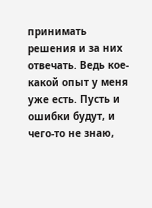принимать решения и за них отвечать. Ведь кое-какой опыт у меня уже есть. Пусть и ошибки будут, и чего-то не знаю,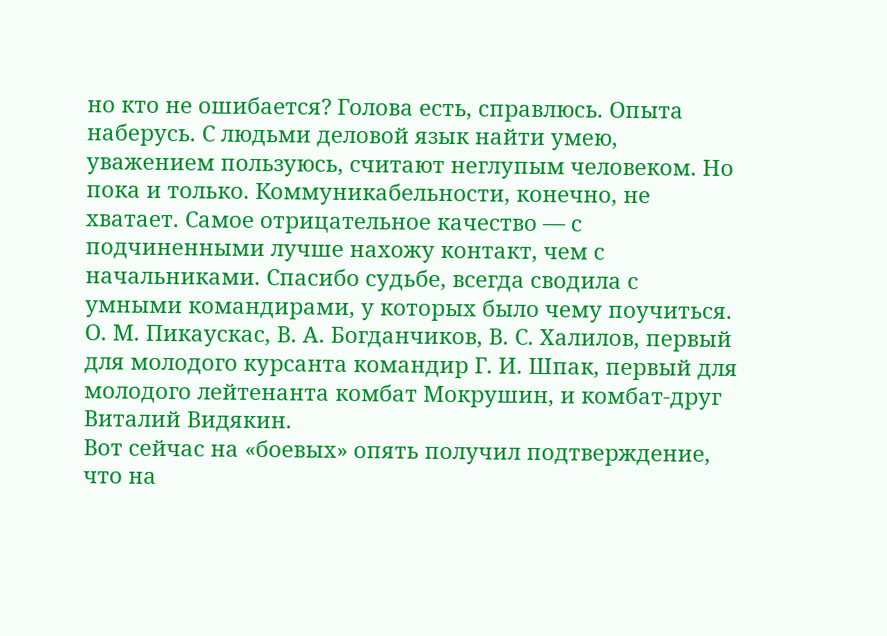но кто не ошибается? Голова есть, справлюсь. Опыта наберусь. С людьми деловой язык найти умею, уважением пользуюсь, считают неглупым человеком. Но пока и только. Коммуникабельности, конечно, не хватает. Самое отрицательное качество — с подчиненными лучше нахожу контакт, чем с начальниками. Спасибо судьбе, всегда сводила с умными командирами, у которых было чему поучиться. О. М. Пикаускас, В. А. Богданчиков, В. С. Халилов, первый для молодого курсанта командир Г. И. Шпак, первый для молодого лейтенанта комбат Мокрушин, и комбат-друг Виталий Видякин.
Вот сейчас на «боевых» опять получил подтверждение, что на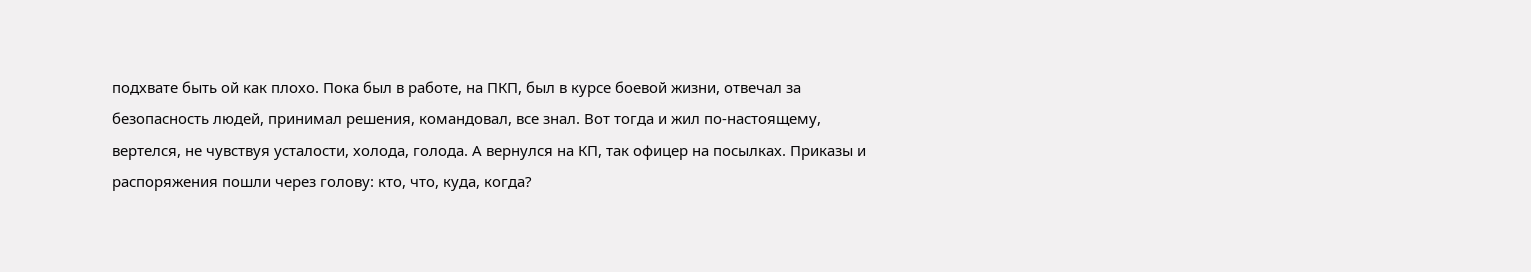подхвате быть ой как плохо. Пока был в работе, на ПКП, был в курсе боевой жизни, отвечал за безопасность людей, принимал решения, командовал, все знал. Вот тогда и жил по-настоящему, вертелся, не чувствуя усталости, холода, голода. А вернулся на КП, так офицер на посылках. Приказы и распоряжения пошли через голову: кто, что, куда, когда?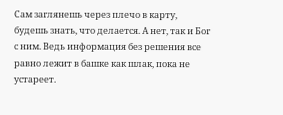Сам заглянешь через плечо в карту, будешь знать, что делается. А нет, так и Бог с ним. Ведь информация без решения все равно лежит в башке как шлак, пока не устареет.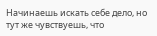Начинаешь искать себе дело, но тут же чувствуешь, что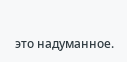это надуманное.